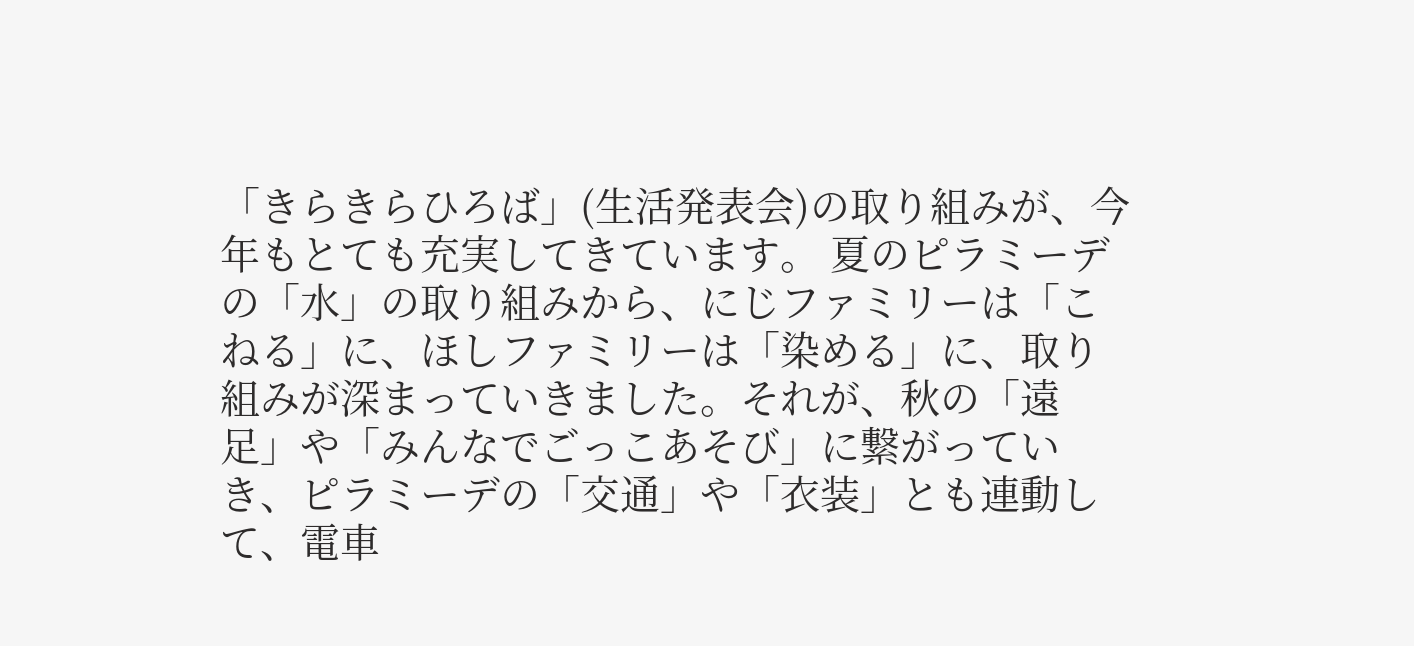「きらきらひろば」(生活発表会)の取り組みが、今年もとても充実してきています。 夏のピラミーデの「水」の取り組みから、にじファミリーは「こねる」に、ほしファミリーは「染める」に、取り組みが深まっていきました。それが、秋の「遠足」や「みんなでごっこあそび」に繋がっていき、ピラミーデの「交通」や「衣装」とも連動して、電車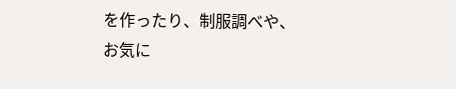を作ったり、制服調べや、お気に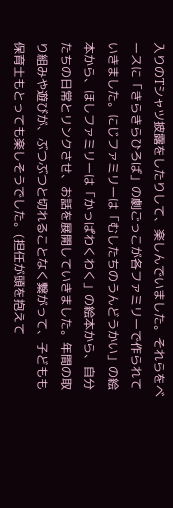入りのTシャツ披露をしたりして、楽しんでいました。それらをベースに「きらきらひろば」の劇ごっこが各ファミリーで作られていきました。にじファミリーは「むしたちのうんどうかい」の絵本から、ほしファミリーは「かっぱわくわく」の絵本から、自分たちの日常とリンクさせ、お話を展開していきました。年間の取り組みや遊びが、ぶつぶつと切れることなく繋がって、子どもも保育士もとっても楽しそうでした。(担任が頭を抱えて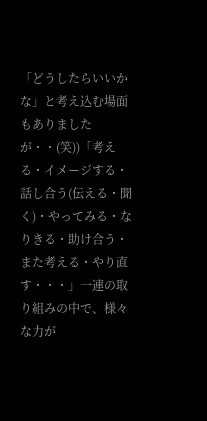「どうしたらいいかな」と考え込む場面もありましたが・・(笑))「考える・イメージする・話し合う(伝える・聞く)・やってみる・なりきる・助け合う・また考える・やり直す・・・」一連の取り組みの中で、様々な力が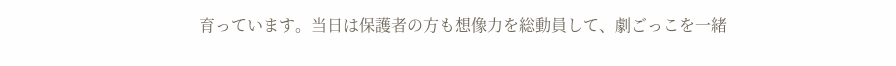育っています。当日は保護者の方も想像力を総動員して、劇ごっこを一緒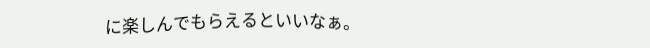に楽しんでもらえるといいなぁ。